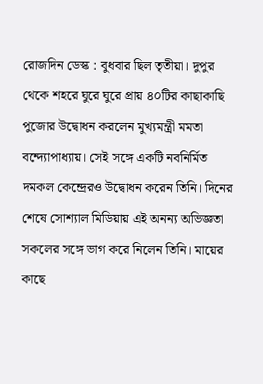রোজদিন ডেস্ক : বুধবার ছিল তৃতীয়া। দুপুর থেকে শহরে ঘুরে ঘুরে প্রায় ৪০টির কাছাকাছি পুজোর উদ্বোধন করলেন মুখ্যমন্ত্রী মমতা বন্দ্যোপাধ্যায়। সেই সঙ্গে একটি নবনির্মিত দমকল কেন্দ্রেরও উদ্বোধন করেন তিনি। দিনের শেষে সোশ্যাল মিডিয়ায় এই অনন্য অভিজ্ঞতা সকলের সঙ্গে ভাগ করে নিলেন তিনি। মায়ের কাছে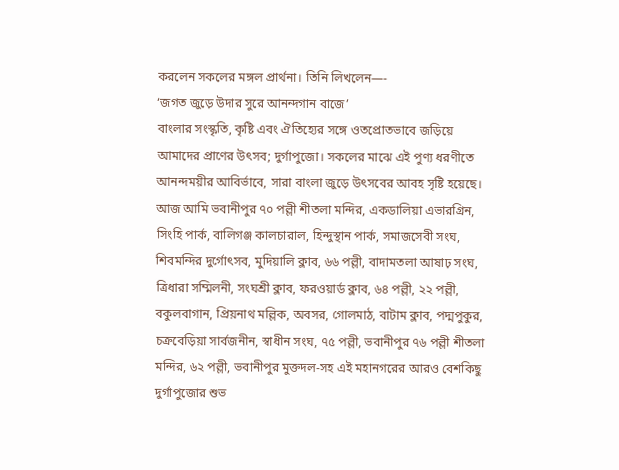করলেন সকলের মঙ্গল প্রার্থনা। তিনি লিখলেন—-
‘জগত জুড়ে উদার সুরে আনন্দগান বাজে’
বাংলার সংস্কৃতি, কৃষ্টি এবং ঐতিহ্যের সঙ্গে ওতপ্রোতভাবে জড়িয়ে আমাদের প্রাণের উৎসব; দুর্গাপুজো। সকলের মাঝে এই পুণ্য ধরণীতে আনন্দময়ীর আবির্ভাবে, সারা বাংলা জুড়ে উৎসবের আবহ সৃষ্টি হয়েছে। আজ আমি ভবানীপুর ৭০ পল্লী শীতলা মন্দির, একডালিয়া এভারগ্রিন, সিংহি পার্ক, বালিগঞ্জ কালচারাল, হিন্দুস্থান পার্ক, সমাজসেবী সংঘ, শিবমন্দির দুর্গোৎসব, মুদিয়ালি ক্লাব, ৬৬ পল্লী, বাদামতলা আষাঢ় সংঘ, ত্রিধারা সম্মিলনী, সংঘশ্রী ক্লাব, ফরওয়ার্ড ক্লাব, ৬৪ পল্লী, ২২ পল্লী, বকুলবাগান, প্রিয়নাথ মল্লিক, অবসর, গোলমাঠ, বাটাম ক্লাব, পদ্মপুকুর, চক্রবেড়িয়া সার্বজনীন, স্বাধীন সংঘ, ৭৫ পল্লী, ভবানীপুর ৭৬ পল্লী শীতলা মন্দির, ৬২ পল্লী, ভবানীপুর মুক্তদল-সহ এই মহানগরের আরও বেশকিছু দুর্গাপুজোর শুভ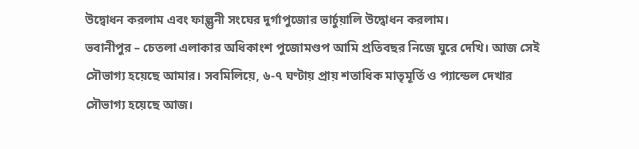উদ্বোধন করলাম এবং ফাল্গুনী সংঘের দুর্গাপুজোর ভার্চুয়ালি উদ্বোধন করলাম।
ভবানীপুর – চেতলা এলাকার অধিকাংশ পুজোমণ্ডপ আমি প্রতিবছর নিজে ঘুরে দেখি। আজ সেই সৌভাগ্য হয়েছে আমার। সবমিলিয়ে, ৬-৭ ঘণ্টায় প্রায় শতাধিক মাতৃমূর্তি ও প্যান্ডেল দেখার সৌভাগ্য হয়েছে আজ।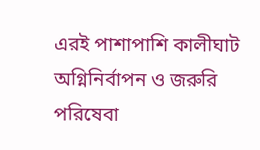এরই পাশাপাশি কালীঘাট অগ্নিনির্বাপন ও জরুরি পরিষেবা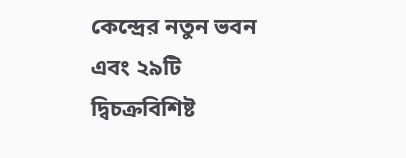কেন্দ্রের নতুন ভবন এবং ২৯টি দ্বিচক্রবিশিষ্ট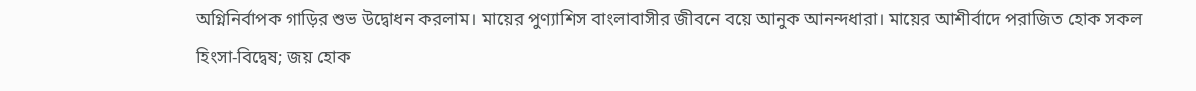অগ্নিনির্বাপক গাড়ির শুভ উদ্বোধন করলাম। মায়ের পুণ্যাশিস বাংলাবাসীর জীবনে বয়ে আনুক আনন্দধারা। মায়ের আশীর্বাদে পরাজিত হোক সকল হিংসা-বিদ্বেষ; জয় হোক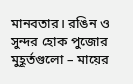মানবতার। রঙিন ও সুন্দর হোক পুজোর মুহূর্তগুলো – মায়ের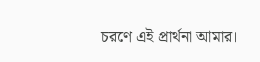চরণে এই প্রার্থনা আমার।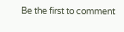Be the first to comment